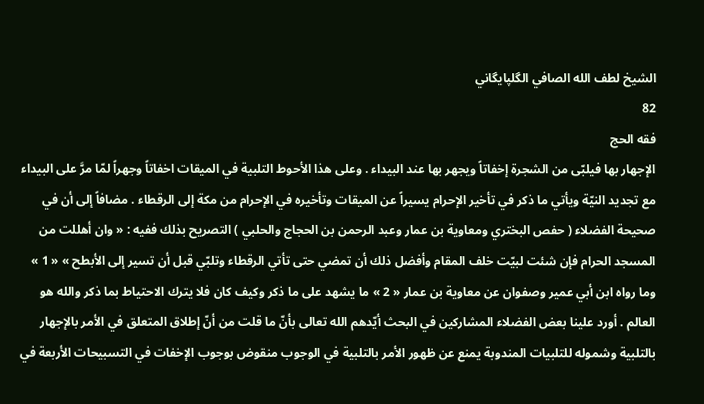الشيخ لطف الله الصافي الگلپايگاني
82
فقه الحج
الإجهار بها فيلبّى من الشجرة إخفاتاً ويجهر بها عند البيداء . وعلى هذا الأحوط التلبية في الميقات اخفاتاً وجهراً لمّا مرَّ على البيداء مع تجديد النيّة ويأتي ما ذكر في تأخير الإحرام يسيراً عن الميقات وتأخيره في الإحرام من مكة إلى الرقطاء . مضافاً إلى أن في صحيحة الفضلاء ( حفص البختري ومعاوية بن عمار وعبد الرحمن بن الحجاج والحلبي ) التصريح بذلك ففيه : « وان أهللت من المسجد الحرام فإن شئت لبيّت خلف المقام وأفضل ذلك أن تمضي حتى تأتي الرقطاء وتلبّي قبل أن تسير إلى الأبطح » « 1 » وما رواه ابن أبي عمير وصفوان عن معاوية بن عمار « 2 » ما يشهد على ما ذكر وكيف كان فلا يترك الاحتياط بما ذكر والله هو العالم . أورد علينا بعض الفضلاء المشاركين في البحث أيّدهم الله تعالى بأنّ ما قلت من أنّ إطلاق المتعلق في الأمر بالإجهار بالتلبية وشموله للتلبيات المندوبة يمنع عن ظهور الأمر بالتلبية في الوجوب منقوض بوجوب الإخفات في التسبيحات الأربعة في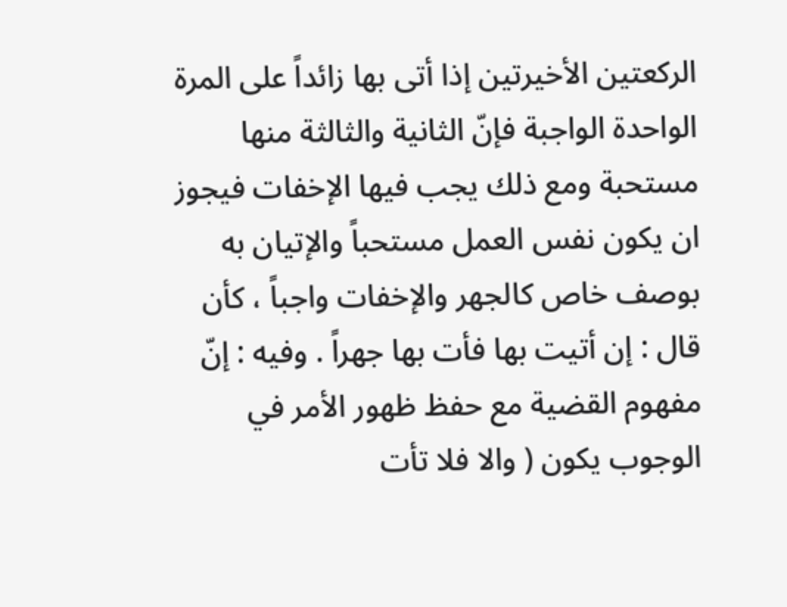الركعتين الأخيرتين إذا أتى بها زائداً على المرة الواحدة الواجبة فإنّ الثانية والثالثة منها مستحبة ومع ذلك يجب فيها الإخفات فيجوز ان يكون نفس العمل مستحباً والإتيان به بوصف خاص كالجهر والإخفات واجباً ، كأن قال : إن أتيت بها فأت بها جهراً . وفيه : إنّ مفهوم القضية مع حفظ ظهور الأمر في الوجوب يكون ( والا فلا تأت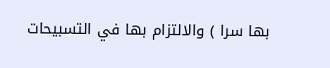بها سرا ) والالتزام بها في التسبيحات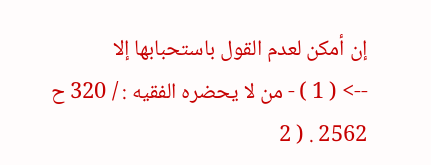إن أمكن لعدم القول باستحبابها إلا
--> ( 1 ) - من لا يحضره الفقيه : / 320 ح 2562 . ( 2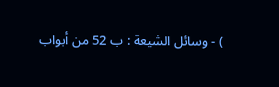) - وسائل الشيعة : ب 52 من أبواب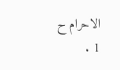الاحرام ح 1 .